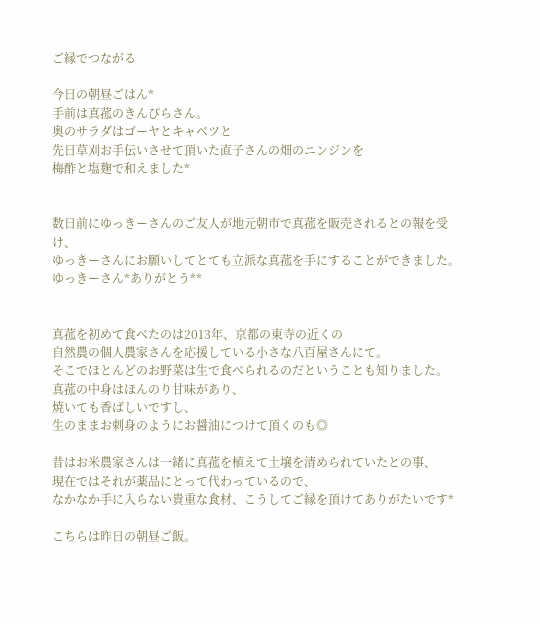ご縁でつながる

今日の朝昼ごはん*
手前は真菰のきんぴらさん。
奥のサラダはゴーヤとキャベツと
先日草刈お手伝いさせて頂いた直子さんの畑のニンジンを
梅酢と塩麹で和えました*


数日前にゆっきーさんのご友人が地元朝市で真菰を販売されるとの報を受け、
ゆっきーさんにお願いしてとても立派な真菰を手にすることができました。
ゆっきーさん*ありがとう**


真菰を初めて食べたのは2013年、京都の東寺の近くの
自然農の個人農家さんを応援している小さな八百屋さんにて。
そこでほとんどのお野菜は生で食べられるのだということも知りました。
真菰の中身はほんのり甘味があり、
焼いても香ばしいですし、
生のままお刺身のようにお醤油につけて頂くのも◎

昔はお米農家さんは一緒に真菰を植えて土壌を清められていたとの事、
現在ではそれが薬品にとって代わっているので、
なかなか手に入らない貴重な食材、こうしてご縁を頂けてありがたいです*

こちらは昨日の朝昼ご飯。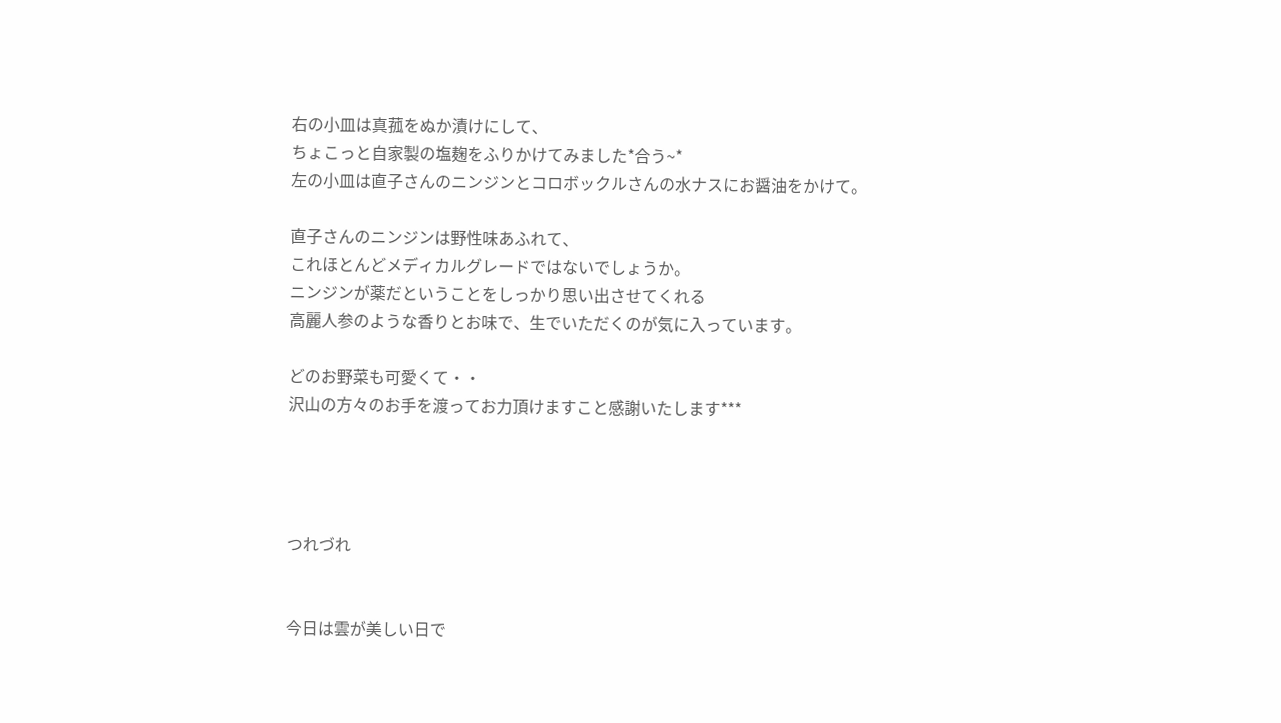右の小皿は真菰をぬか漬けにして、
ちょこっと自家製の塩麹をふりかけてみました*合う~*
左の小皿は直子さんのニンジンとコロボックルさんの水ナスにお醤油をかけて。

直子さんのニンジンは野性味あふれて、
これほとんどメディカルグレードではないでしょうか。
ニンジンが薬だということをしっかり思い出させてくれる
高麗人参のような香りとお味で、生でいただくのが気に入っています。

どのお野菜も可愛くて・・
沢山の方々のお手を渡ってお力頂けますこと感謝いたします***




つれづれ


今日は雲が美しい日で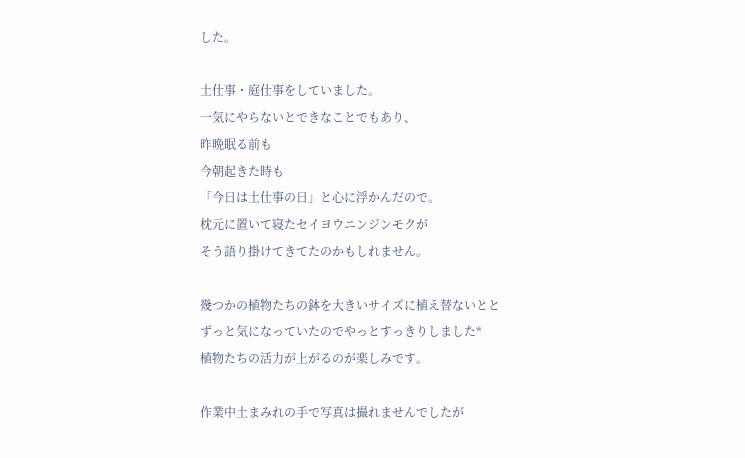した。

土仕事・庭仕事をしていました。
一気にやらないとできなことでもあり、
昨晩眠る前も
今朝起きた時も
「今日は土仕事の日」と心に浮かんだので。
枕元に置いて寝たセイヨウニンジンモクが
そう語り掛けてきてたのかもしれません。

幾つかの植物たちの鉢を大きいサイズに植え替ないとと
ずっと気になっていたのでやっとすっきりしました*
植物たちの活力が上がるのが楽しみです。

作業中土まみれの手で写真は撮れませんでしたが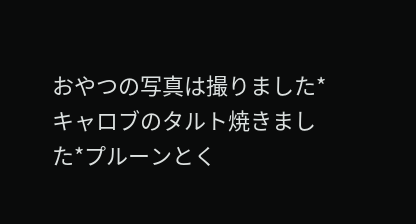おやつの写真は撮りました*
キャロブのタルト焼きました*プルーンとく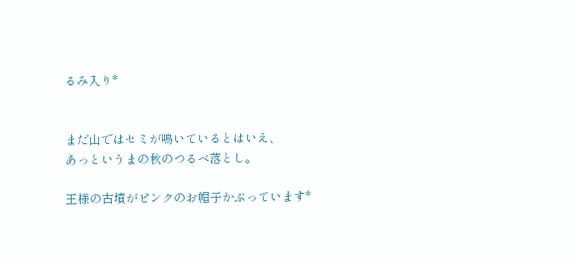るみ入り*


まだ山ではセミが鳴いているとはいえ、
あっというまの秋のつるべ落とし。

王様の古墳がピンクのお帽子かぶっています*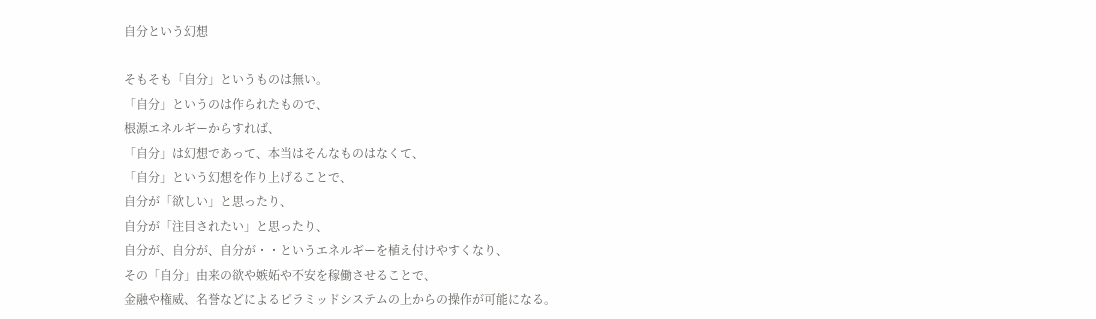自分という幻想

そもそも「自分」というものは無い。
「自分」というのは作られたもので、
根源エネルギーからすれば、
「自分」は幻想であって、本当はそんなものはなくて、
「自分」という幻想を作り上げることで、
自分が「欲しい」と思ったり、
自分が「注目されたい」と思ったり、
自分が、自分が、自分が・・というエネルギーを植え付けやすくなり、
その「自分」由来の欲や嫉妬や不安を稼働させることで、
金融や権威、名誉などによるピラミッドシステムの上からの操作が可能になる。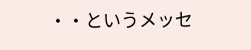・・というメッセ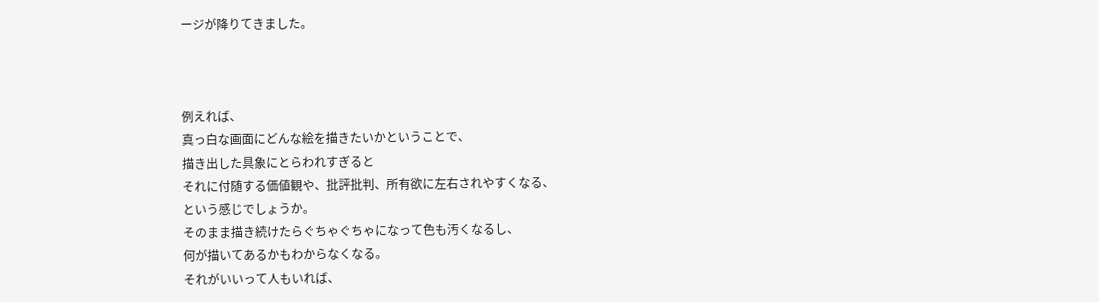ージが降りてきました。



例えれば、
真っ白な画面にどんな絵を描きたいかということで、
描き出した具象にとらわれすぎると
それに付随する価値観や、批評批判、所有欲に左右されやすくなる、
という感じでしょうか。
そのまま描き続けたらぐちゃぐちゃになって色も汚くなるし、
何が描いてあるかもわからなくなる。
それがいいって人もいれば、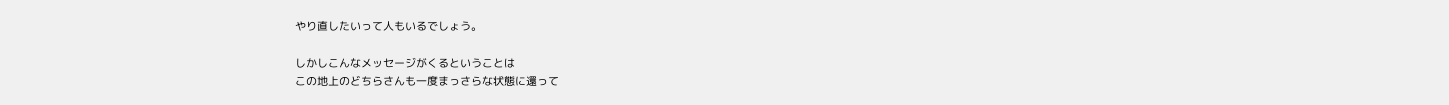やり直したいって人もいるでしょう。

しかしこんなメッセージがくるということは
この地上のどちらさんも一度まっさらな状態に還って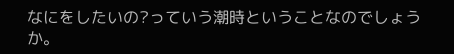なにをしたいの?っていう潮時ということなのでしょうか。